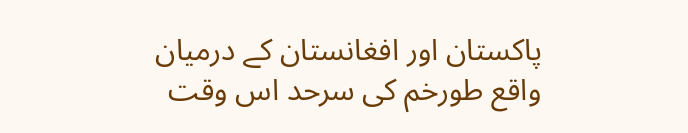پاکستان اور افغانستان کے درمیان واقع طورخم کی سرحد اس وقت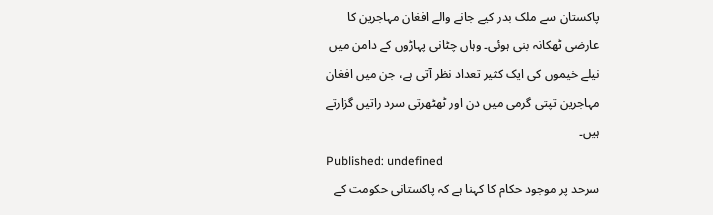پاکستان سے ملک بدر کیے جانے والے افغان مہاجرین کا عارضی ٹھکانہ بنی ہوئی۔ وہاں چٹانی پہاڑوں کے دامن میں نیلے خیموں کی ایک کثیر تعداد نظر آتی ہے، جن میں افغان مہاجرین تپتی گرمی میں دن اور ٹھٹھرتی سرد راتیں گزارتے ہیں۔
Published: undefined
سرحد پر موجود حکام کا کہنا ہے کہ پاکستانی حکومت کے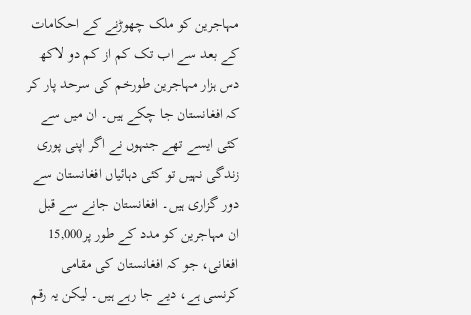مہاجرین کو ملک چھوڑنے کے احکامات کے بعد سے اب تک کم از کم دو لاکھ دس ہزار مہاجرین طورخم کی سرحد پار کر کہ افغانستان جا چکے ہیں۔ ان میں سے کئی ایسے تھے جنہوں نے اگر اپنی پوری زندگی نہیں تو کئی دہائیاں افغانستان سے دور گزاری ہیں۔ افغانستان جانے سے قبل ان مہاجرین کو مدد کے طور پر15,000 افغانی، جو کہ افغانستان کی مقامی کرنسی ہے، دیے جا رہے ہیں۔ لیکن یہ رقم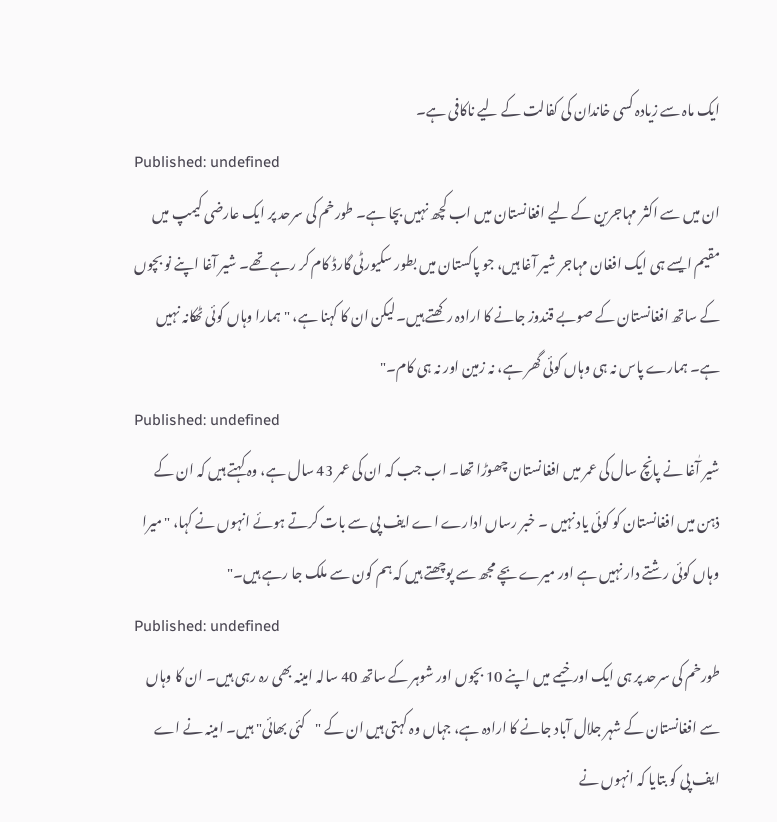ایک ماہ سے زیادہ کسی خاندان کی کفالت کے لیے ناکافی ہے۔
Published: undefined
ان میں سے اکثر مہاجرین کے لیے افغانستان میں اب کچھ نہیں بچا ہے۔ طورخم کی سرحد پر ایک عارضی کیمپ میں مقیم ایسے ہی ایک افغان مہاجر شیر آغا ہیں، جو پاکستان میں بطور سکیورٹی گارڈ کام کر رہے تھے۔ شیر آغا اپنے نو بچوں کے ساتھ افغانستان کے صوبے قندوز جانے کا ارادہ رکھتے ہیں۔ لیکن ان کا کہنا ہے، "ہمارا وہاں کوئی ٹھکانہ نہیں ہے۔ ہمارے پاس نہ ہی وہاں کوئی گھر ہے، نہ زمین اور نہ ہی کام۔"
Published: undefined
شیر آٰغا نے پانچ سال کی عمر میں افغانستان چھوڑا تھا۔ اب جب کہ ان کی عمر 43 سال ہے، وہ کہتے ہیں کہ ان کے ذہن میں افغانستان کو کوئی یاد نہیں ۔ خبر رساں ادارے اے ایف پی سے بات کرتے ہوئے انہوں نے کہا، "میرا وہاں کوئی رشتے دار نہیں ہے اور میرے بچے مجھ سے پوچھتے ہیں کہ ہم کون سے ملک جا رہے ہیں۔"
Published: undefined
طورخم کی سرحد پر ہی ایک اور خیمے میں اپنے 10 بچوں اور شوہر کے ساتھ 40 سالہ امینہ بھی رہ رہی ہیں۔ ان کا وہاں سے افغانستان کے شہر جلال آباد جانے کا ارادہ ہے، جہاں وہ کہتی ہیں ان کے "کئی بھائی" ہیں۔ امینہ نے اے ایف پی کو بتایا کہ انہوں نے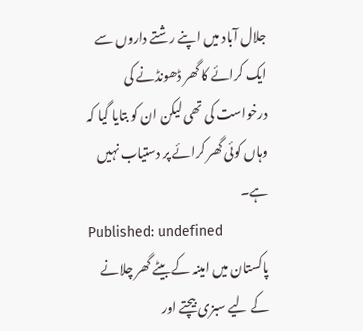جلال آباد میں اپنے رشتے داروں سے ایک کرائے کا گھر ڈھونڈنے کی درخواست کی تھی لیکن ان کو بتایا گیا کہ وہاں کوئی گھر کرائے پر دستیاب نہیں ہے۔
Published: undefined
پاکستان میں امینہ کے بیٹے گھر چلانے کے لیے سبزی بیچتے اور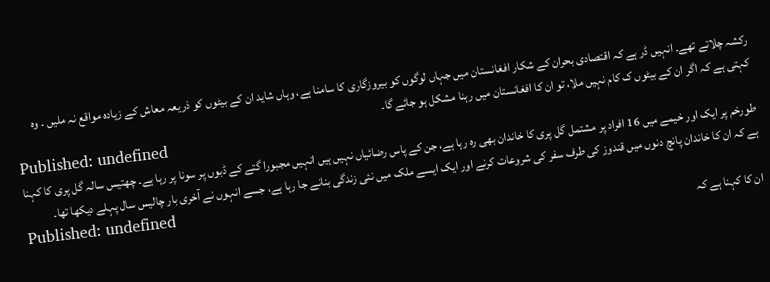رکشہ چلاتے تھے۔ انہیں ڈر ہے کہ اقتصادی بحران کے شکار افغانستان میں جہاں لوگوں کو بیروزگاری کا سامنا ہے، وہاں شاید ان کے بیٹوں کو ذریعہ معاش کے زیادہ مواقع نہ ملیں ۔ وہ کہتی ہے کہ اگر ان کے بیٹوں ک کام نہیں ملا، تو ان کا افغانستان میں رہنا مشکل ہو جائے گا۔
Published: undefined
طورخم پر ایک اور خیمے میں 16 افراد پر مشتمل گل پری کا خاندان بھی رہ رہا ہے، جن کے پاس رضائیاں نہیں ہیں انہیں مجبورا گتے کے ڈبوں پر سونا پر رہا ہے۔ چھتیس سالہ گل پری کا کہنا ہے کہ ان کا خاندان پانچ دنوں میں قندوز کی طرف سفر کی شروعات کرنے اور ایک ایسے ملک میں نئی زندگی بنانے جا رہا ہے، جسے انہوں نے آخری بار چالیس سال پہلے دیکھا تھا۔
Published: undefined
ان کا کہنا ہے کہ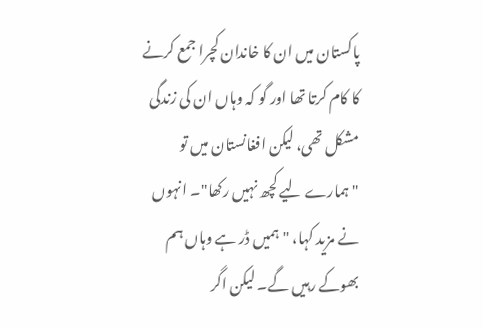پاکستان میں ان کا خاندان کچرا جمع کرنے کا کام کرتا تھا اور گو کہ وہاں ان کی زندگی مشکل تھی، لیکن افغانستان میں تو "ہمارے لیے کچھ نہیں رکھا"۔ انہوں نے مزید کہا، "ہمیں ڈر ہے وہاں ہم بھوکے رہیں گے۔ لیکن اگر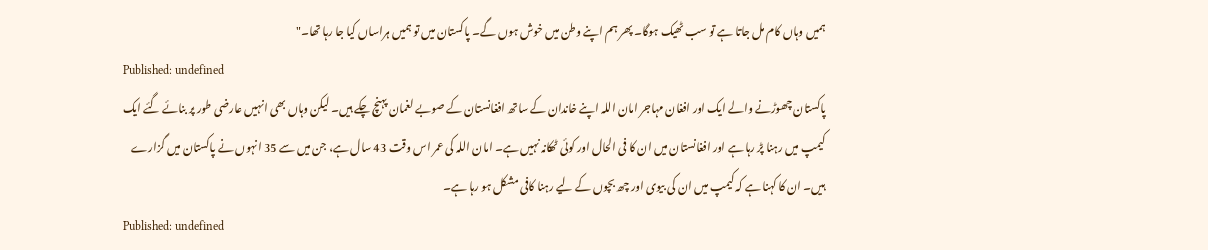ہمیں وہاں کام مل جاتا ہے تو سب ٹھیک ہوگا۔ پھر ہم اپنے وطن میں خوش ہوں گے۔ پاکستان میں تو ہمیں ہراساں کیا جا رہا تھا۔"
Published: undefined
پاکستان چھوڑنے والے ایک اور افغان مہاجر امان اللہ اپنے خاندان کے ساتھ افغانستان کے صوبے لغمان پہنچ چکے ہیں۔ لیکن وہاں بھی انہیں عارضی طور پر بنائے گئے ایک کیمپ میں رہنا پڑ رہا ہے اور افغانستان میں ان کا فی الحال اور کوئی ٹھکانہ نہیں ہے۔ امان اللہ کی عمر اس وقت 43 سال ہے، جن میں سے 35 انہوں نے پاکستان میں گزارے ہیں۔ ان کا کہنا ہے کہ کیمپ میں ان کی بیوی اور چھ بچوں کے لیے رہنا کافی مشکل ہو رہا ہے۔
Published: undefined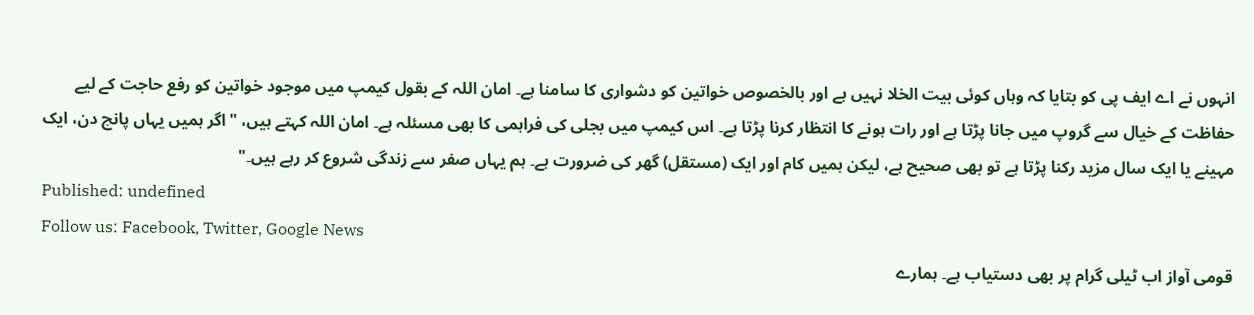انہوں نے اے ایف پی کو بتایا کہ وہاں کوئی بیت الخلا نہیں ہے اور بالخصوص خواتین کو دشواری کا سامنا ہے۔ امان اللہ کے بقول کیمپ میں موجود خواتین کو رفع حاجت کے لیے حفاظت کے خیال سے گروپ میں جانا پڑتا ہے اور رات ہونے کا انتظار کرنا پڑتا ہے۔ اس کیمپ میں بجلی کی فراہمی کا بھی مسئلہ ہے۔ امان اللہ کہتے ہیں، "اگر ہمیں یہاں پانچ دن، ایک مہینے یا ایک سال مزید رکنا پڑتا ہے تو بھی صحیح ہے، لیکن ہمیں کام اور ایک (مستقل) گھر کی ضرورت ہے۔ ہم یہاں صفر سے زندگی شروع کر رہے ہیں۔"
Published: undefined
Follow us: Facebook, Twitter, Google News
قومی آواز اب ٹیلی گرام پر بھی دستیاب ہے۔ ہمارے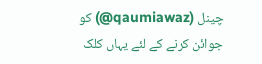چینل (qaumiawaz@) کو جوائن کرنے کے لئے یہاں کلک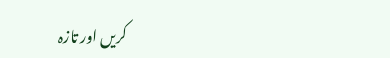کریں اور تازہ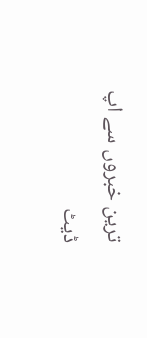ترین خبروں سے اپ ڈیٹ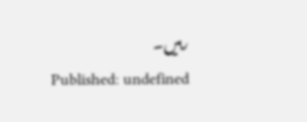رہیں۔
Published: undefined